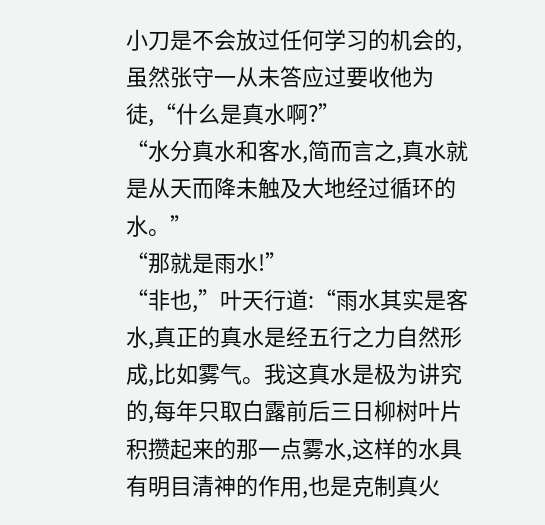小刀是不会放过任何学习的机会的,虽然张守一从未答应过要收他为徒,“什么是真水啊?”
“水分真水和客水,简而言之,真水就是从天而降未触及大地经过循环的水。”
“那就是雨水!”
“非也,”叶天行道:“雨水其实是客水,真正的真水是经五行之力自然形成,比如雾气。我这真水是极为讲究的,每年只取白露前后三日柳树叶片积攒起来的那一点雾水,这样的水具有明目清神的作用,也是克制真火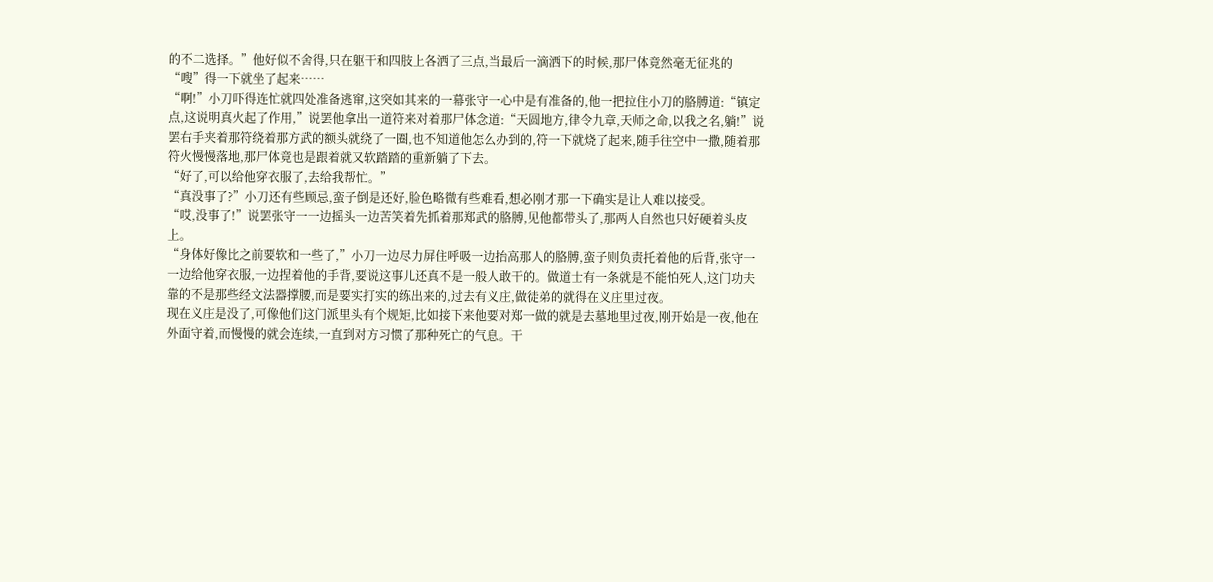的不二选择。”他好似不舍得,只在躯干和四肢上各洒了三点,当最后一滴洒下的时候,那尸体竟然毫无征兆的“嗖”得一下就坐了起来……
“啊!”小刀吓得连忙就四处准备逃窜,这突如其来的一幕张守一心中是有准备的,他一把拉住小刀的胳膊道:“镇定点,这说明真火起了作用,”说罢他拿出一道符来对着那尸体念道:“天圆地方,律令九章,天师之命,以我之名,躺!”说罢右手夹着那符绕着那方武的额头就绕了一圈,也不知道他怎么办到的,符一下就烧了起来,随手往空中一撒,随着那符火慢慢落地,那尸体竟也是跟着就又软踏踏的重新躺了下去。
“好了,可以给他穿衣服了,去给我帮忙。”
“真没事了?”小刀还有些顾忌,蛮子倒是还好,脸色略微有些难看,想必刚才那一下确实是让人难以接受。
“哎,没事了!”说罢张守一一边摇头一边苦笑着先抓着那郑武的胳膊,见他都带头了,那两人自然也只好硬着头皮上。
“身体好像比之前要软和一些了,”小刀一边尽力屏住呼吸一边抬高那人的胳膊,蛮子则负责托着他的后背,张守一一边给他穿衣服,一边捏着他的手背,要说这事儿还真不是一般人敢干的。做道士有一条就是不能怕死人,这门功夫靠的不是那些经文法器撑腰,而是要实打实的练出来的,过去有义庄,做徒弟的就得在义庄里过夜。
现在义庄是没了,可像他们这门派里头有个规矩,比如接下来他要对郑一做的就是去墓地里过夜,刚开始是一夜,他在外面守着,而慢慢的就会连续,一直到对方习惯了那种死亡的气息。干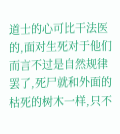道士的心可比干法医的,面对生死对于他们而言不过是自然规律罢了,死尸就和外面的枯死的树木一样,只不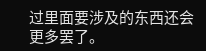过里面要涉及的东西还会更多罢了。